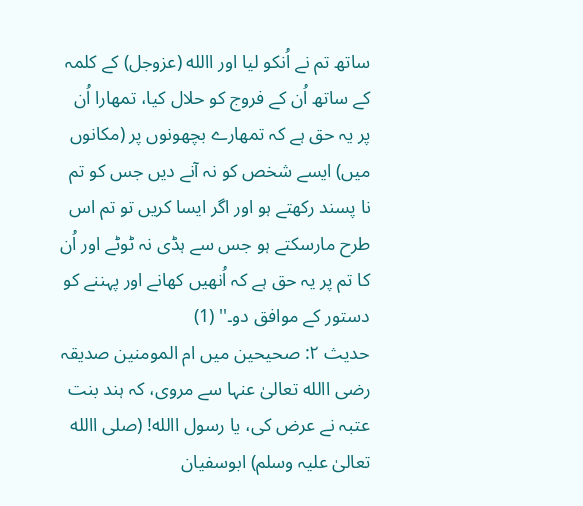ساتھ تم نے اُنکو لیا اور االله (عزوجل) کے کلمہ کے ساتھ اُن کے فروج کو حلال کیا، تمھارا اُن پر یہ حق ہے کہ تمھارے بچھونوں پر (مکانوں میں) ایسے شخص کو نہ آنے دیں جس کو تم نا پسند رکھتے ہو اور اگر ایسا کریں تو تم اس طرح مارسکتے ہو جس سے ہڈی نہ ٹوٹے اور اُن کا تم پر یہ حق ہے کہ اُنھیں کھانے اور پہننے کو دستور کے موافق دو۔'' (1)
حدیث ۲: صحیحین میں ام المومنین صدیقہ رضی االله تعالیٰ عنہا سے مروی، کہ ہند بنت عتبہ نے عرض کی، یا رسول االله! (صلی االله تعالیٰ علیہ وسلم) ابوسفیان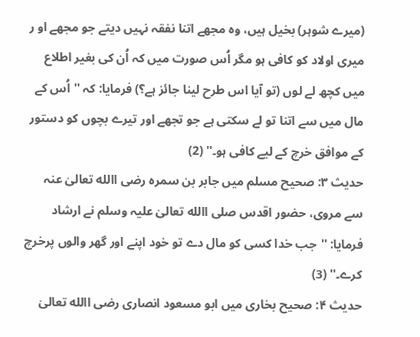(میرے شوہر) بخیل ہیں، وہ مجھے اتنا نفقہ نہیں دیتے جو مجھے او ر میری اولاد کو کافی ہو مگر اُس صورت میں کہ اُن کی بغیر اطلاع میں کچھ لے لوں (تو آیا اس طرح لینا جائز ہے؟) فرمايا: کہ ''اُس کے مال میں سے اتنا تو لے سکتی ہے جو تجھے اور تیرے بچوں کو دستور کے موافق خرچ کے ليے کافی ہو۔'' (2)
حدیث ۳: صحیح مسلم میں جابر بن سمرہ رضی االله تعالیٰ عنہ سے مروی، حضور اقدس صلی االله تعالیٰ علیہ وسلم نے ارشاد فرمايا: ''جب خدا کسی کو مال دے تو خود اپنے اور گھر والوں پرخرچ کرے۔'' (3)
حدیث ۴: صحیح بخاری میں ابو مسعود انصاری رضی االله تعالیٰ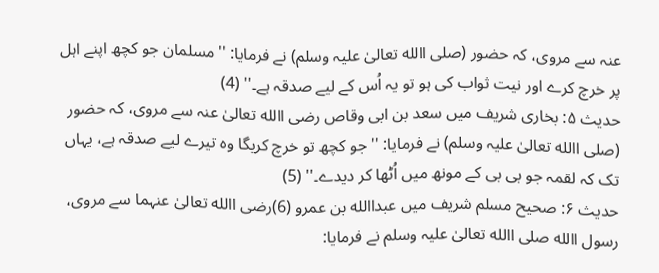عنہ سے مروی، کہ حضور (صلی االله تعالیٰ علیہ وسلم) نے فرمايا: ''مسلمان جو کچھ اپنے اہل پر خرچ کرے اور نیت ثواب کی ہو تو یہ اُس کے ليے صدقہ ہے۔'' (4)
حدیث ۵: بخاری شریف میں سعد بن ابی وقاص رضی االله تعالیٰ عنہ سے مروی، کہ حضور (صلی االله تعالیٰ علیہ وسلم) نے فرمايا: ''جو کچھ تو خرچ کریگا وہ تیرے ليے صدقہ ہے، یہاں تک کہ لقمہ جو بی بی کے مونھ میں اُٹھا کر دیدے۔'' (5)
حدیث ۶: صحیح مسلم شریف میں عبداالله بن عمرو (6)رضی االله تعالیٰ عنہما سے مروی، رسول االله صلی االله تعالیٰ علیہ وسلم نے فرمايا: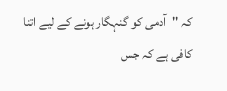کہ ''آدمی کو گنہگار ہونے کے ليے اتنا کافی ہے کہ جس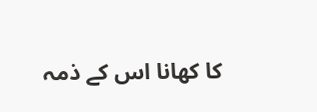کا کھانا اس کے ذمہ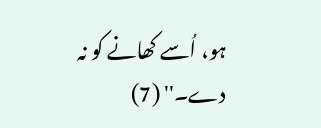ہو، اُسے کھانے کو نہ دے۔'' (7)